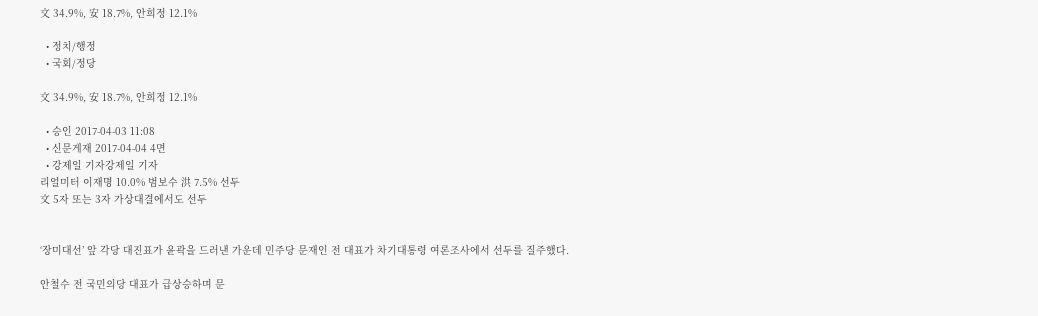文 34.9%, 安 18.7%, 안희정 12.1%

  • 정치/행정
  • 국회/정당

文 34.9%, 安 18.7%, 안희정 12.1%

  • 승인 2017-04-03 11:08
  • 신문게재 2017-04-04 4면
  • 강제일 기자강제일 기자
리얼미터 이재명 10.0% 범보수 洪 7.5% 선두
文 5자 또는 3자 가상대결에서도 선두


‘장미대선’ 앞 각당 대진표가 윤곽을 드러낸 가운데 민주당 문재인 전 대표가 차기대통령 여론조사에서 선두를 질주했다.

안철수 전 국민의당 대표가 급상승하며 문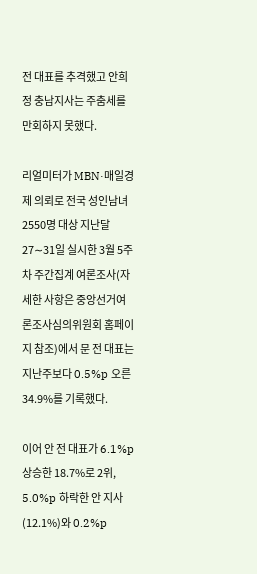전 대표를 추격했고 안희정 충남지사는 주춤세를 만회하지 못했다.

리얼미터가 MBN·매일경제 의뢰로 전국 성인남녀 2550명 대상 지난달 27∼31일 실시한 3월 5주차 주간집계 여론조사(자세한 사항은 중앙선거여론조사심의위원회 홈페이지 참조)에서 문 전 대표는 지난주보다 0.5%p 오른 34.9%를 기록했다.

이어 안 전 대표가 6.1%p 상승한 18.7%로 2위, 5.0%p 하락한 안 지사(12.1%)와 0.2%p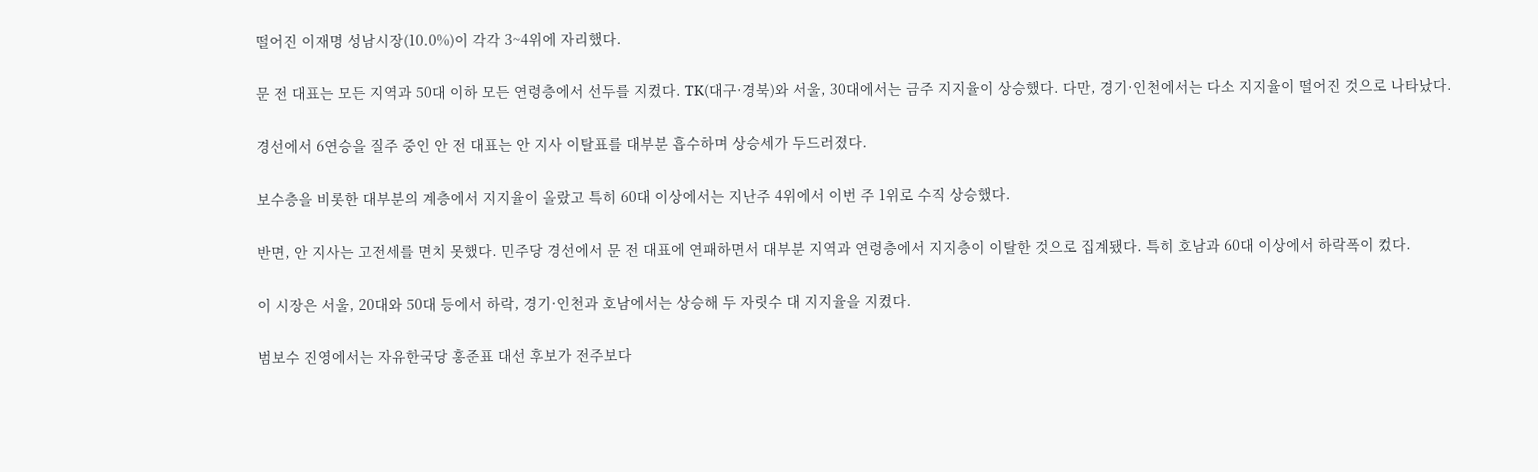떨어진 이재명 성남시장(10.0%)이 각각 3~4위에 자리했다.

문 전 대표는 모든 지역과 50대 이하 모든 연령층에서 선두를 지켰다. TK(대구·경북)와 서울, 30대에서는 금주 지지율이 상승했다. 다만, 경기·인천에서는 다소 지지율이 떨어진 것으로 나타났다.

경선에서 6연승을 질주 중인 안 전 대표는 안 지사 이탈표를 대부분 흡수하며 상승세가 두드러졌다.

보수층을 비롯한 대부분의 계층에서 지지율이 올랐고 특히 60대 이상에서는 지난주 4위에서 이번 주 1위로 수직 상승했다.

반면, 안 지사는 고전세를 면치 못했다. 민주당 경선에서 문 전 대표에 연패하면서 대부분 지역과 연령층에서 지지층이 이탈한 것으로 집계됐다. 특히 호남과 60대 이상에서 하락폭이 컸다.

이 시장은 서울, 20대와 50대 등에서 하락, 경기·인천과 호남에서는 상승해 두 자릿수 대 지지율을 지켰다.

범보수 진영에서는 자유한국당 홍준표 대선 후보가 전주보다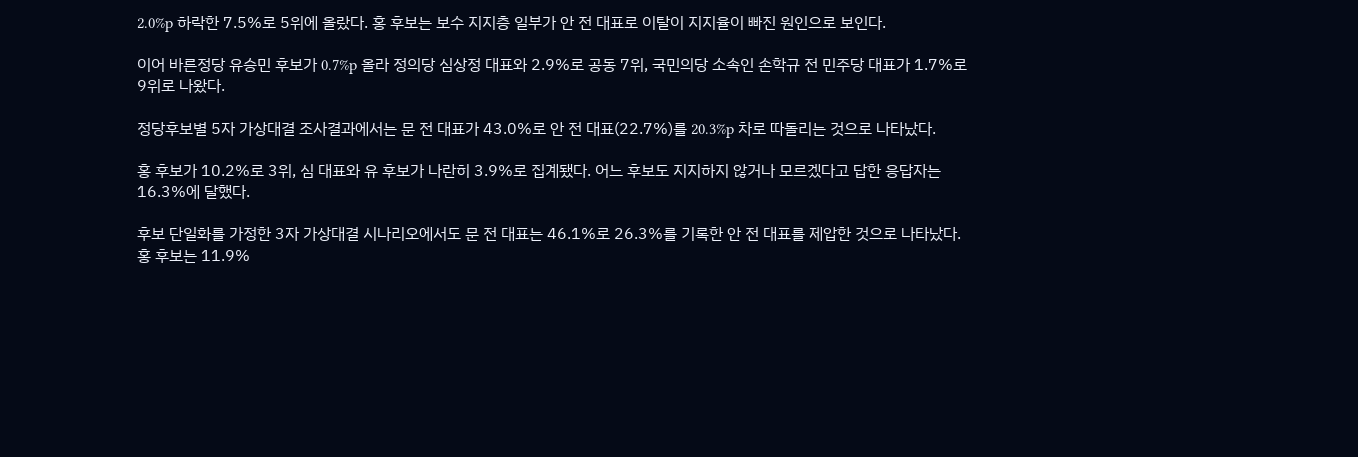2.0%p 하락한 7.5%로 5위에 올랐다. 홍 후보는 보수 지지층 일부가 안 전 대표로 이탈이 지지율이 빠진 원인으로 보인다.

이어 바른정당 유승민 후보가 0.7%p 올라 정의당 심상정 대표와 2.9%로 공동 7위, 국민의당 소속인 손학규 전 민주당 대표가 1.7%로 9위로 나왔다.

정당후보별 5자 가상대결 조사결과에서는 문 전 대표가 43.0%로 안 전 대표(22.7%)를 20.3%p 차로 따돌리는 것으로 나타났다.

홍 후보가 10.2%로 3위, 심 대표와 유 후보가 나란히 3.9%로 집계됐다. 어느 후보도 지지하지 않거나 모르겠다고 답한 응답자는 16.3%에 달했다.

후보 단일화를 가정한 3자 가상대결 시나리오에서도 문 전 대표는 46.1%로 26.3%를 기록한 안 전 대표를 제압한 것으로 나타났다. 홍 후보는 11.9%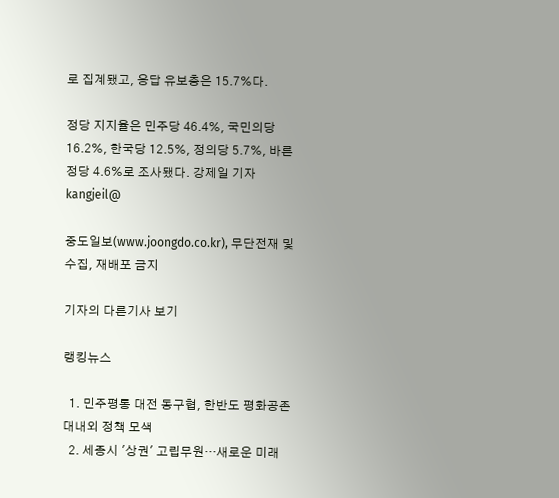로 집계됐고, 응답 유보층은 15.7%다.

정당 지지율은 민주당 46.4%, 국민의당 16.2%, 한국당 12.5%, 정의당 5.7%, 바른정당 4.6%로 조사됐다. 강제일 기자 kangjeil@

중도일보(www.joongdo.co.kr), 무단전재 및 수집, 재배포 금지

기자의 다른기사 보기

랭킹뉴스

  1. 민주평통 대전 동구협, 한반도 평화공존 대내외 정책 모색
  2. 세종시 '상권' 고립무원…새로운 미래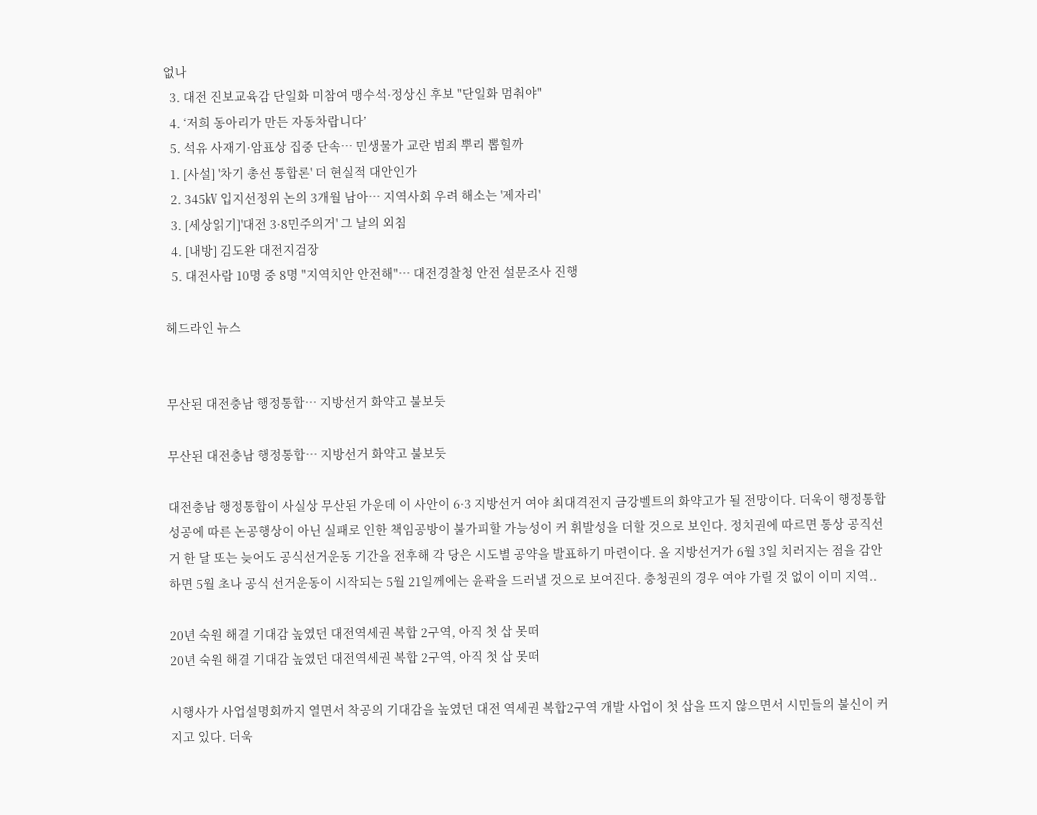없나
  3. 대전 진보교육감 단일화 미참여 맹수석·정상신 후보 "단일화 멈춰야"
  4. ‘저희 동아리가 만든 자동차랍니다’
  5. 석유 사재기·암표상 집중 단속… 민생물가 교란 범죄 뿌리 뽑힐까
  1. [사설] '차기 총선 통합론' 더 현실적 대안인가
  2. 345㎸ 입지선정위 논의 3개월 남아… 지역사회 우려 해소는 '제자리'
  3. [세상읽기]'대전 3·8민주의거' 그 날의 외침
  4. [내방] 김도완 대전지검장
  5. 대전사람 10명 중 8명 "지역치안 안전해"… 대전경찰청 안전 설문조사 진행

헤드라인 뉴스


무산된 대전충남 행정통합… 지방선거 화약고 불보듯

무산된 대전충남 행정통합… 지방선거 화약고 불보듯

대전충남 행정통합이 사실상 무산된 가운데 이 사안이 6·3 지방선거 여야 최대격전지 금강벨트의 화약고가 될 전망이다. 더욱이 행정통합 성공에 따른 논공행상이 아닌 실패로 인한 책임공방이 불가피할 가능성이 커 휘발성을 더할 것으로 보인다. 정치권에 따르면 통상 공직선거 한 달 또는 늦어도 공식선거운동 기간을 전후해 각 당은 시도별 공약을 발표하기 마련이다. 올 지방선거가 6월 3일 치러지는 점을 감안하면 5월 초나 공식 선거운동이 시작되는 5월 21일께에는 윤곽을 드러낼 것으로 보여진다. 충청권의 경우 여야 가릴 것 없이 이미 지역..

20년 숙원 해결 기대감 높였던 대전역세권 복합 2구역, 아직 첫 삽 못떠
20년 숙원 해결 기대감 높였던 대전역세권 복합 2구역, 아직 첫 삽 못떠

시행사가 사업설명회까지 열면서 착공의 기대감을 높였던 대전 역세권 복합2구역 개발 사업이 첫 삽을 뜨지 않으면서 시민들의 불신이 커지고 있다. 더욱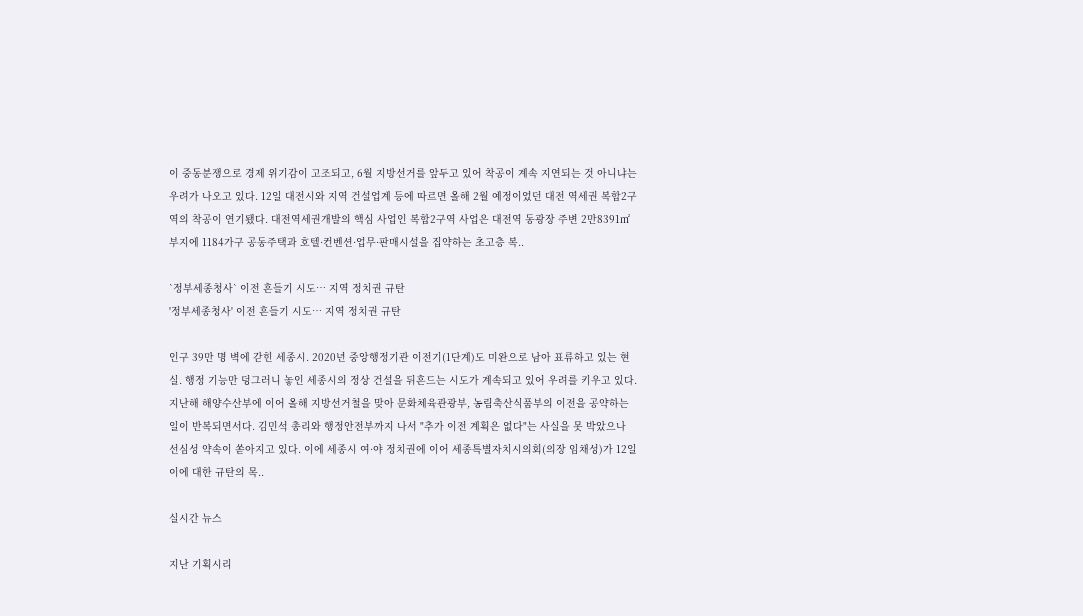이 중동분쟁으로 경제 위기감이 고조되고, 6월 지방선거를 앞두고 있어 착공이 계속 지연되는 것 아니냐는 우려가 나오고 있다. 12일 대전시와 지역 건설업계 등에 따르면 올해 2월 예정이었던 대전 역세권 복합2구역의 착공이 연기됐다. 대전역세권개발의 핵심 사업인 복합2구역 사업은 대전역 동광장 주변 2만8391㎡ 부지에 1184가구 공동주택과 호텔·컨벤션·업무·판매시설을 집약하는 초고층 복..

`정부세종청사` 이전 흔들기 시도… 지역 정치권 규탄
'정부세종청사' 이전 흔들기 시도… 지역 정치권 규탄

인구 39만 명 벽에 갇힌 세종시. 2020년 중앙행정기관 이전기(1단계)도 미완으로 남아 표류하고 있는 현실. 행정 기능만 덩그러니 놓인 세종시의 정상 건설을 뒤흔드는 시도가 계속되고 있어 우려를 키우고 있다. 지난해 해양수산부에 이어 올해 지방선거철을 맞아 문화체육관광부, 농림축산식품부의 이전을 공약하는 일이 반복되면서다. 김민석 총리와 행정안전부까지 나서 "추가 이전 계획은 없다"는 사실을 못 박았으나 선심성 약속이 쏟아지고 있다. 이에 세종시 여·야 정치권에 이어 세종특별자치시의회(의장 임채성)가 12일 이에 대한 규탄의 목..

실시간 뉴스

지난 기획시리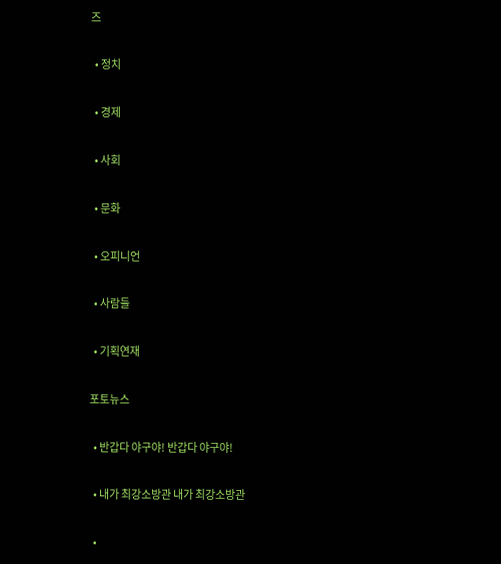즈

  • 정치

  • 경제

  • 사회

  • 문화

  • 오피니언

  • 사람들

  • 기획연재

포토뉴스

  • 반갑다 야구야! 반갑다 야구야!

  • 내가 최강소방관 내가 최강소방관

  •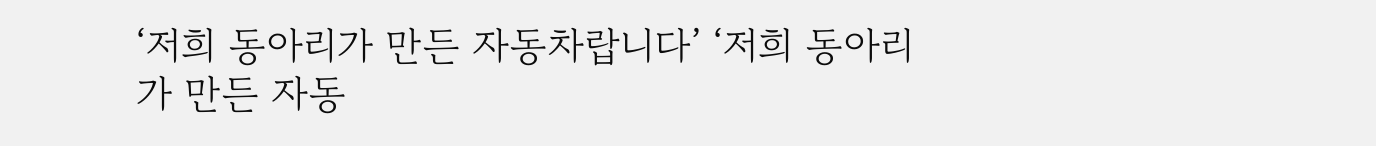‘저희 동아리가 만든 자동차랍니다’ ‘저희 동아리가 만든 자동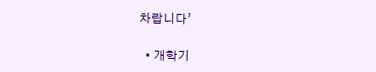차랍니다’

  • 개학기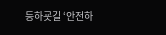등하굣길 ‘안전하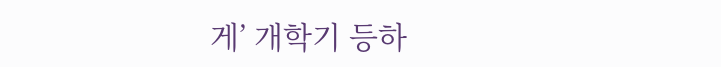게’ 개학기 등하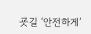굣길 ‘안전하게’